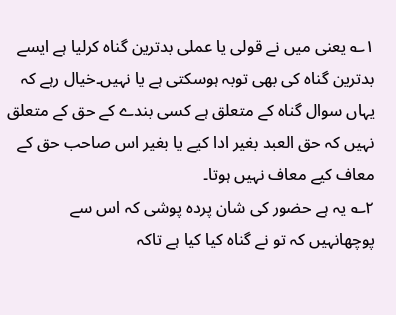۱؎ یعنی میں نے قولی یا عملی بدترین گناہ کرلیا ہے ایسے بدترین گناہ کی بھی توبہ ہوسکتی ہے یا نہیں۔خیال رہے کہ یہاں سوال گناہ کے متعلق ہے کسی بندے کے حق کے متعلق نہیں کہ حق العبد بغیر ادا کیے یا بغیر اس صاحب حق کے معاف کیے معاف نہیں ہوتا۔
۲؎ یہ ہے حضور کی شان پردہ پوشی کہ اس سے پوچھانہیں کہ تو نے گناہ کیا کیا ہے تاکہ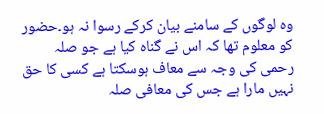وہ لوگوں کے سامنے بیان کرکے رسوا نہ ہو۔حضور کو معلوم تھا کہ اس نے گناہ کیا ہے جو صلہ رحمی کی وجہ سے معاف ہوسکتا ہے کسی کا حق نہیں مارا ہے جس کی معافی صلہ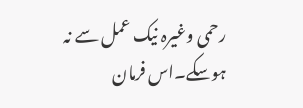رحمی وغیرہ نیک عمل سے نہ ہوسکے۔اس فرمان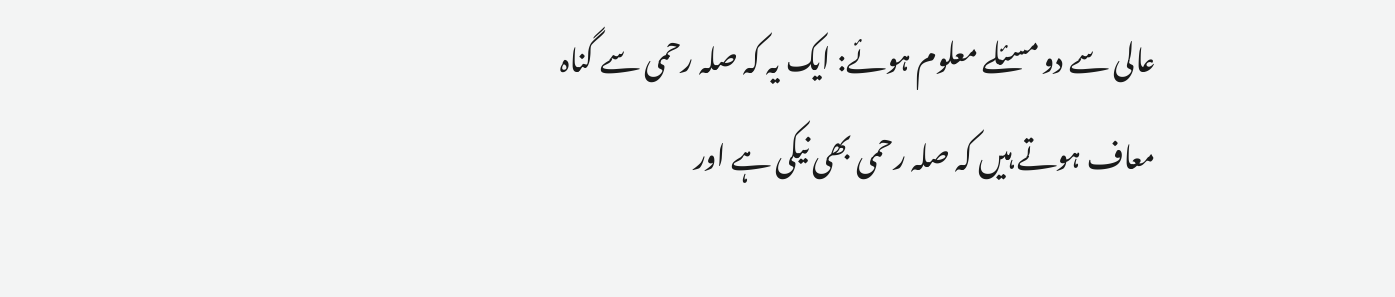عالی سے دو مسئلے معلوم ہوئے: ایک یہ کہ صلہ رحمی سے گناہ معاف ہوتے ہیں کہ صلہ رحمی بھی نیکی ہے اور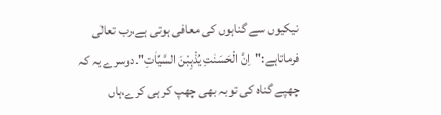نیکیوں سے گناہوں کی معافی ہوتی ہے،رب تعالٰی فرماتاہے:"اِنَّ الْحَسَنٰتِ یُذْہِبْنَ السَّیِّاٰتِ"۔دوسرے یہ کہ چھپے گناہ کی توبہ بھی چھپ کر ہی کرے،ہاں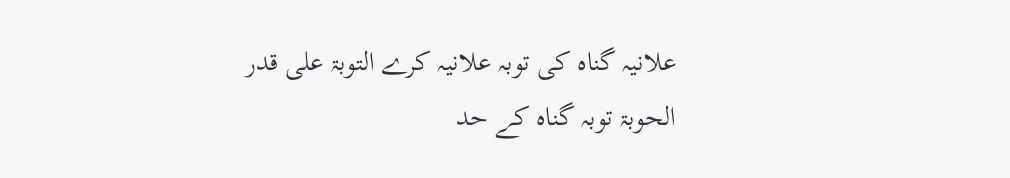علانیہ گناہ کی توبہ علانیہ کرے التوبۃ علی قدر الحوبۃ توبہ گناہ کے حد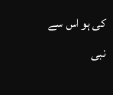کی ہو اس سے نبی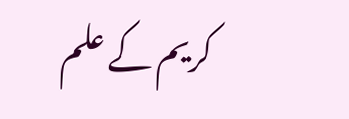کریم کے علم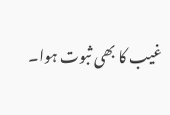غیب کا بھی ثبوت ہوا۔